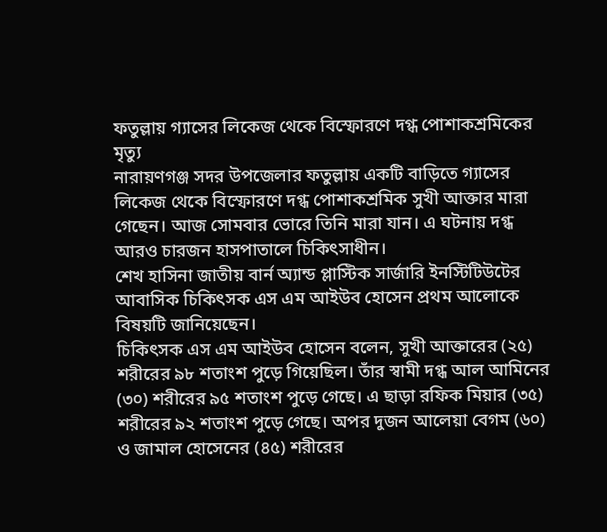ফতুল্লায় গ্যাসের লিকেজ থেকে বিস্ফোরণে দগ্ধ পোশাকশ্রমিকের মৃত্যু
নারায়ণগঞ্জ সদর উপজেলার ফতুল্লায় একটি বাড়িতে গ্যাসের লিকেজ থেকে বিস্ফোরণে দগ্ধ পোশাকশ্রমিক সুখী আক্তার মারা গেছেন। আজ সোমবার ভোরে তিনি মারা যান। এ ঘটনায় দগ্ধ আরও চারজন হাসপাতালে চিকিৎসাধীন।
শেখ হাসিনা জাতীয় বার্ন অ্যান্ড প্লাস্টিক সার্জারি ইনস্টিটিউটের আবাসিক চিকিৎসক এস এম আইউব হোসেন প্রথম আলোকে বিষয়টি জানিয়েছেন।
চিকিৎসক এস এম আইউব হোসেন বলেন, সুখী আক্তারের (২৫) শরীরের ৯৮ শতাংশ পুড়ে গিয়েছিল। তাঁর স্বামী দগ্ধ আল আমিনের (৩০) শরীরের ৯৫ শতাংশ পুড়ে গেছে। এ ছাড়া রফিক মিয়ার (৩৫) শরীরের ৯২ শতাংশ পুড়ে গেছে। অপর দুজন আলেয়া বেগম (৬০) ও জামাল হোসেনের (৪৫) শরীরের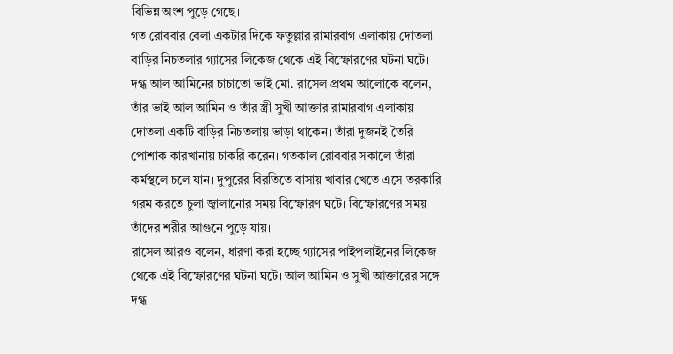বিভিন্ন অংশ পুড়ে গেছে।
গত রোববার বেলা একটার দিকে ফতুল্লার রামারবাগ এলাকায় দোতলা বাড়ির নিচতলার গ্যাসের লিকেজ থেকে এই বিস্ফোরণের ঘটনা ঘটে।
দগ্ধ আল আমিনের চাচাতো ভাই মো. রাসেল প্রথম আলোকে বলেন, তাঁর ভাই আল আমিন ও তাঁর স্ত্রী সুখী আক্তার রামারবাগ এলাকায় দোতলা একটি বাড়ির নিচতলায় ভাড়া থাকেন। তাঁরা দুজনই তৈরি পোশাক কারখানায় চাকরি করেন। গতকাল রোববার সকালে তাঁরা কর্মস্থলে চলে যান। দুপুরের বিরতিতে বাসায় খাবার খেতে এসে তরকারি গরম করতে চুলা জ্বালানোর সময় বিস্ফোরণ ঘটে। বিস্ফোরণের সময় তাঁদের শরীর আগুনে পুড়ে যায়।
রাসেল আরও বলেন, ধারণা করা হচ্ছে গ্যাসের পাইপলাইনের লিকেজ থেকে এই বিস্ফোরণের ঘটনা ঘটে। আল আমিন ও সুখী আক্তারের সঙ্গে দগ্ধ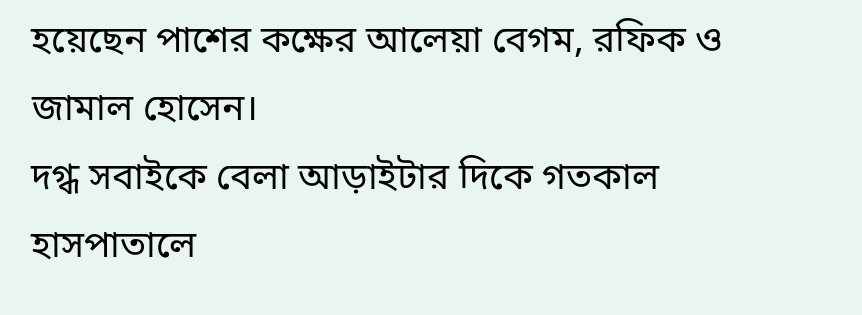হয়েছেন পাশের কক্ষের আলেয়া বেগম, রফিক ও জামাল হোসেন।
দগ্ধ সবাইকে বেলা আড়াইটার দিকে গতকাল হাসপাতালে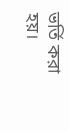ভর্তি করা হয়।